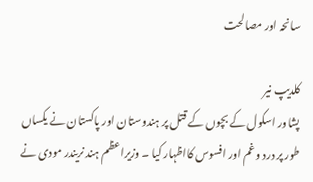سانحہ اور مصالحت

کلدیپ نیر
پشاور اسکول کے بچوں کے قتل پر ہندوستان اور پاکستان نے یکساں طور پر درد وغم اور افسوس کااظہار کیا ۔ وزیراعظم ہند نریندر مودی نے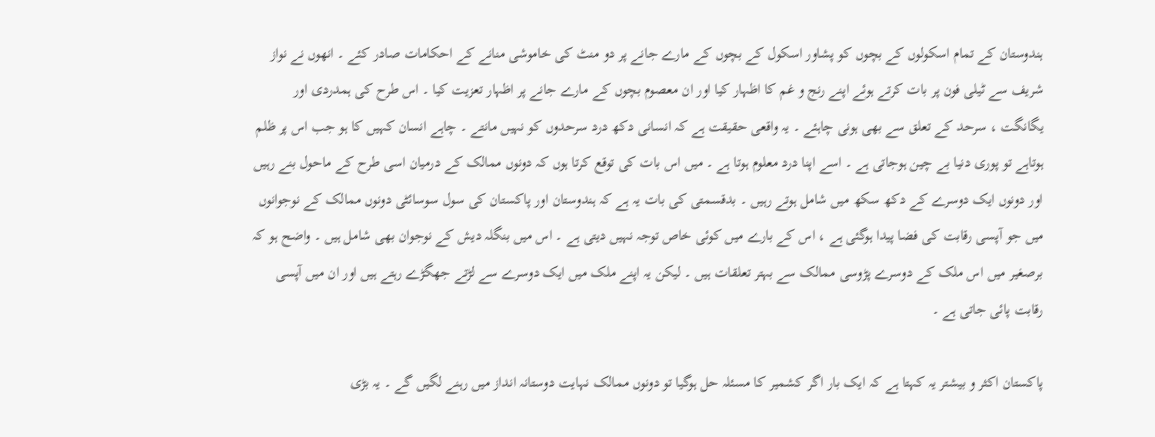ہندوستان کے تمام اسکولوں کے بچوں کو پشاور اسکول کے بچوں کے مارے جانے پر دو منٹ کی خاموشی منانے کے احکامات صادر کئے ۔ انھوں نے نواز شریف سے ٹیلی فون پر بات کرتے ہوئے اپنے رنج و غم کا اظہار کیا اور ان معصوم بچوں کے مارے جانے پر اظہار تعزیت کیا ۔ اس طرح کی ہمدردی اور یگانگت ، سرحد کے تعلق سے بھی ہونی چاہئے ۔ یہ واقعی حقیقت ہے کہ انسانی دکھ درد سرحدوں کو نہیں مانتے ۔ چاہے انسان کہیں کا ہو جب اس پر ظلم ہوتاہے تو پوری دنیا بے چین ہوجاتی ہے ۔ اسے اپنا درد معلوم ہوتا ہے ۔ میں اس بات کی توقع کرتا ہوں کہ دونوں ممالک کے درمیان اسی طرح کے ماحول بنے رہیں اور دونوں ایک دوسرے کے دکھ سکھ میں شامل ہوتے رہیں ۔ بدقسمتی کی بات یہ ہے کہ ہندوستان اور پاکستان کی سول سوسائٹی دونوں ممالک کے نوجوانوں میں جو آپسی رقابت کی فضا پیدا ہوگئی ہے ، اس کے بارے میں کوئی خاص توجہ نہیں دیتی ہے ۔ اس میں بنگلہ دیش کے نوجوان بھی شامل ہیں ۔ واضح ہو کہ برصغیر میں اس ملک کے دوسرے پڑوسی ممالک سے بہتر تعلقات ہیں ۔ لیکن یہ اپنے ملک میں ایک دوسرے سے لڑتے جھگڑے رہتے ہیں اور ان میں آپسی رقابت پائی جاتی ہے ۔

پاکستان اکثر و بیشتر یہ کہتا ہے کہ ایک بار اگر کشمیر کا مسئلہ حل ہوگیا تو دونوں ممالک نہایت دوستانہ انداز میں رہنے لگیں گے ۔ یہ بڑی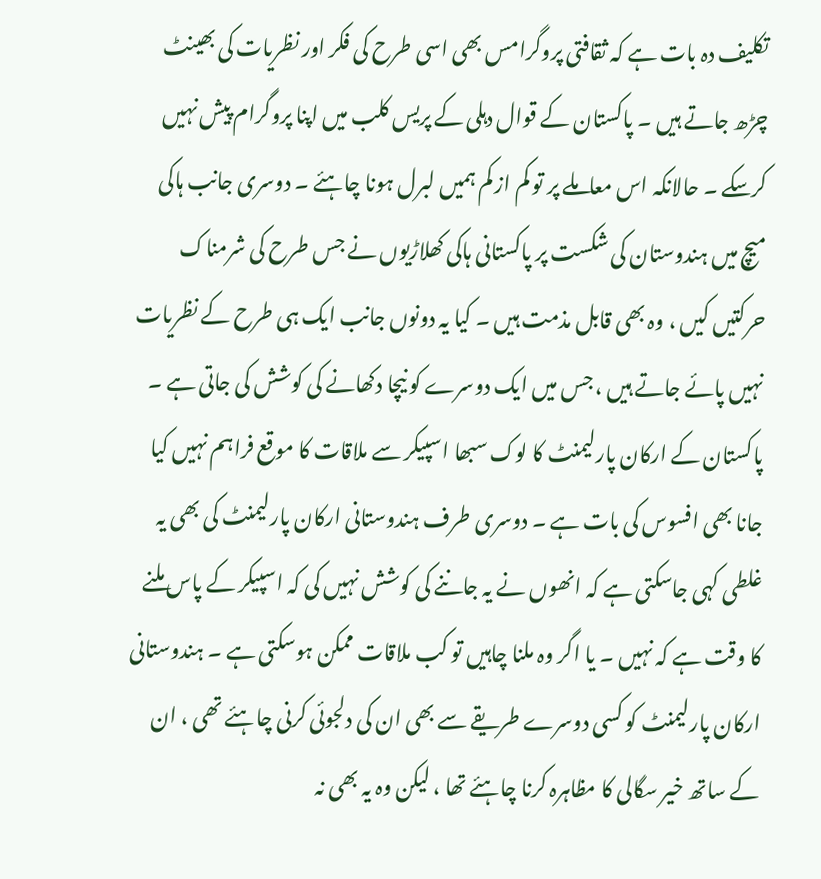تکلیف دہ بات ہے کہ ثقافتی پروگرامس بھی اسی طرح کی فکر اور نظریات کی بھینٹ چڑھ جاتے ہیں ۔ پاکستان کے قوال دہلی کے پریس کلب میں اپنا پروگرام پیش نہیں کرسکے ۔ حالانکہ اس معاملے پر تو کم از کم ہمیں لبرل ہونا چاہئے ۔ دوسری جانب ہاکی میچ میں ہندوستان کی شکست پر پاکستانی ہاکی کھلاڑیوں نے جس طرح کی شرمناک حرکتیں کیں ، وہ بھی قابل مذمت ہیں ۔ کیا یہ دونوں جانب ایک ہی طرح کے نظریات نہیں پائے جاتے ہیں ، جس میں ایک دوسرے کو نیچا دکھانے کی کوشش کی جاتی ہے ۔ پاکستان کے ارکان پارلیمنٹ کا لوک سبھا اسپیکر سے ملاقات کا موقع فراہم نہیں کیا جانا بھی افسوس کی بات ہے ۔ دوسری طرف ہندوستانی ارکان پارلیمنٹ کی بھی یہ غلطی کہی جاسکتی ہے کہ انھوں نے یہ جاننے کی کوشش نہیں کی کہ اسپیکر کے پاس ملنے کا وقت ہے کہ نہیں ۔ یا اگر وہ ملنا چاہیں تو کب ملاقات ممکن ہوسکتی ہے ۔ ہندوستانی ارکان پارلیمنٹ کو کسی دوسرے طریقے سے بھی ان کی دلجوئی کرنی چاہئے تھی ، ان کے ساتھ خیر سگالی کا مظاہرہ کرنا چاہئے تھا ، لیکن وہ یہ بھی نہ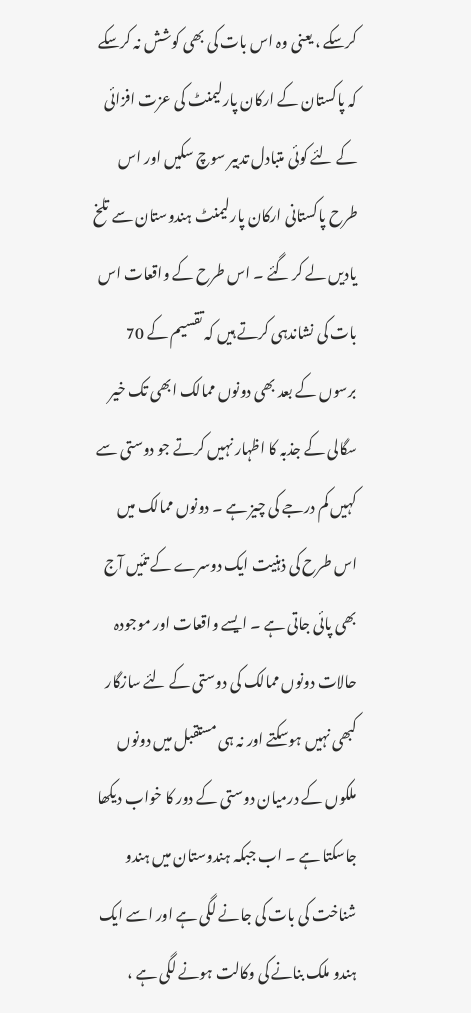کرسکے ، یعنی وہ اس بات کی بھی کوشش نہ کرسکے کہ پاکستان کے ارکان پارلیمنٹ کی عزت افزائی کے لئے کوئی متبادل تدبیر سوچ سکیں اور اس طرح پاکستانی ارکان پارلیمنٹ ہندوستان سے تلخ یادیں لے کر گئے ۔ اس طرح کے واقعات اس بات کی نشاندہی کرتے ہیں کہ تقسیم کے 70 برسوں کے بعد بھی دونوں ممالک ابھی تک خیر سگالی کے جذبہ کا اظہار نہیں کرتے جو دوستی سے کہیں کم درجے کی چیز ہے ۔ دونوں ممالک میں اس طرح کی ذہنیت ایک دوسرے کے تئیں آج بھی پائی جاتی ہے ۔ ایسے واقعات اور موجودہ حالات دونوں ممالک کی دوستی کے لئے سازگار کبھی نہیں ہوسکتے اور نہ ہی مستقبل میں دونوں ملکوں کے درمیان دوستی کے دور کا خواب دیکھا جاسکتا ہے ۔ اب جبکہ ہندوستان میں ہندو شناخت کی بات کی جانے لگی ہے اور اسے ایک ہندو ملک بنانے کی وکالت ہونے لگی ہے ،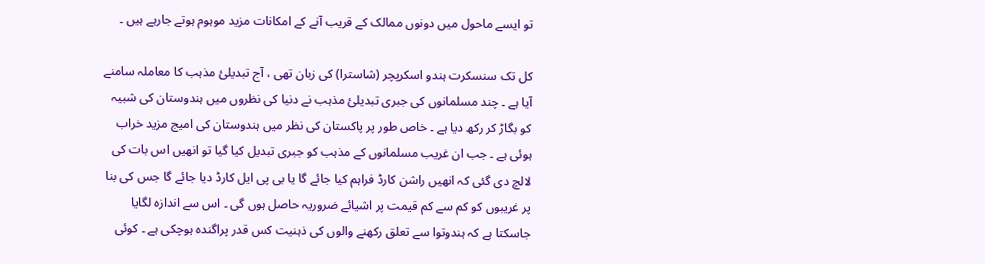تو ایسے ماحول میں دونوں ممالک کے قریب آنے کے امکانات مزید موہوم ہوتے جارہے ہیں ۔

کل تک سنسکرت ہندو اسکرپچر (شاسترا) کی زبان تھی ، آج تبدیلیٔ مذہب کا معاملہ سامنے آیا ہے ۔ چند مسلمانوں کی جبری تبدیلیٔ مذہب نے دنیا کی نظروں میں ہندوستان کی شبیہ کو بگاڑ کر رکھ دیا ہے ۔ خاص طور پر پاکستان کی نظر میں ہندوستان کی امیج مزید خراب ہوئی ہے ۔ جب ان غریب مسلمانوں کے مذہب کو جبری تبدیل کیا گیا تو انھیں اس بات کی لالچ دی گئی کہ انھیں راشن کارڈ فراہم کیا جائے گا یا بی پی ایل کارڈ دیا جائے گا جس کی بنا پر غریبوں کو کم سے کم قیمت پر اشیائے ضروریہ حاصل ہوں گی ۔ اس سے اندازہ لگایا جاسکتا ہے کہ ہندوتوا سے تعلق رکھنے والوں کی ذہنیت کس قدر پراگندہ ہوچکی ہے ۔ کوئی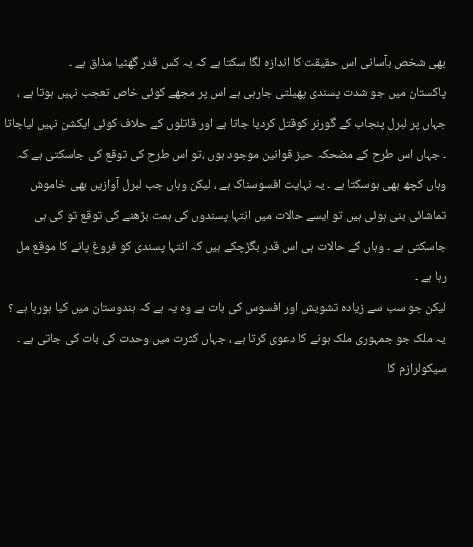بھی شخص بآسانی اس حقیقت کا اندازہ لگا سکتا ہے کہ یہ کس قدر گھٹیا مذاق ہے ۔
پاکستان میں جو شدت پسندی پھیلتی جارہی ہے اس پر مجھے کوئی خاص تعجب نہیں ہوتا ہے ، جہاں پر لبرل پنجاب کے گورنر کوقتل کردیا جاتا ہے اور قاتلوں کے حلاف کوئی ایکشن نہیں لیاجاتا ۔ جہاں اس طرح کے مضحکہ حیز قوانین موجود ہوں ،تو اس طرح کی توقع کی جاسکتی ہے کہ وہاں کچھ بھی ہوسکتا ہے ۔ یہ نہایت افسوسناک ہے ، لیکن وہاں جب لبرل آوازیں بھی خاموش تماشائی بنی ہوئی ہیں تو ایسے حالات میں انتہا پسندوں کی ہمت بڑھنے کی توقع تو کی ہی جاسکتی ہے ۔ وہاں کے حالات ہی اس قدر بگڑچکے ہیں کہ انتہا پسندی کو فروغ پانے کا موقع مل رہا ہے ۔
لیکن جو سب سے زیادہ تشویش اور افسوس کی بات ہے وہ یہ ہے کہ ہندوستان میں کیا ہورہا ہے ؟ یہ ملک جو جمہوری ملک ہونے کا دعوی کرتا ہے ، جہاں کثرت میں وحدت کی بات کی جاتی ہے ۔ سیکولرازم کا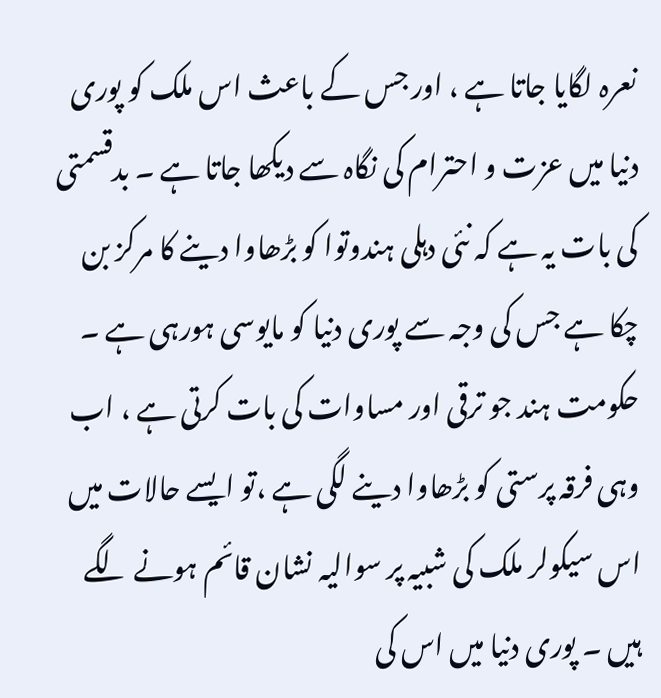نعرہ لگایا جاتا ہے ، اور جس کے باعث اس ملک کو پوری دنیا میں عزت و احترام کی نگاہ سے دیکھا جاتا ہے ۔ بدقسمتی کی بات یہ ہے کہ نئی دہلی ہندوتوا کو بڑھاوا دینے کا مرکز بن چکا ہے جس کی وجہ سے پوری دنیا کو مایوسی ہورہی ہے ۔ حکومت ہند جو ترقی اور مساوات کی بات کرتی ہے ، اب وہی فرقہ پرستی کو بڑھاوا دینے لگی ہے ،تو ایسے حالات میں اس سیکولر ملک کی شبیہ پر سوالیہ نشان قائم ہونے لگے ہیں ۔ پوری دنیا میں اس کی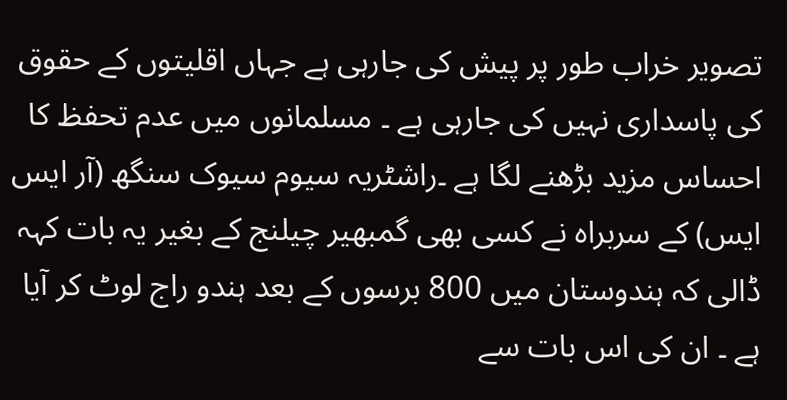تصویر خراب طور پر پیش کی جارہی ہے جہاں اقلیتوں کے حقوق کی پاسداری نہیں کی جارہی ہے ۔ مسلمانوں میں عدم تحفظ کا احساس مزید بڑھنے لگا ہے ۔راشٹریہ سیوم سیوک سنگھ (آر ایس ایس) کے سربراہ نے کسی بھی گمبھیر چیلنج کے بغیر یہ بات کہہ ڈالی کہ ہندوستان میں 800 برسوں کے بعد ہندو راج لوٹ کر آیا ہے ۔ ان کی اس بات سے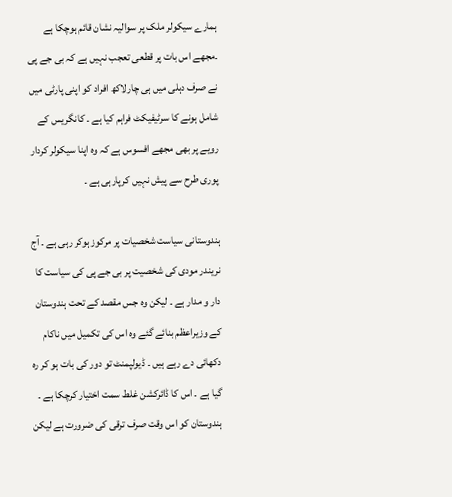ہمارے سیکولر ملک پر سوالیہ نشان قائم ہوچکا ہے ۔مجھے اس بات پر قطعی تعجب نہیں ہے کہ بی جے پی نے صرف دہلی میں ہی چارلاکھ افراد کو اپنی پارٹی میں شامل ہونے کا سرٹیفیکٹ فراہم کیا ہے ۔ کانگریس کے رویے پر بھی مجھے افسوس ہے کہ وہ اپنا سیکولر کردار پوری طرح سے پیش نہیں کرپارہی ہے ۔

ہندوستانی سیاست شخصیات پر مرکوز ہوکر رہی ہے ۔ آج نریندر مودی کی شخصیت پر بی جے پی کی سیاست کا دار و مدار ہے ۔ لیکن وہ جس مقصد کے تحت ہندوستان کے وزیراعظم بنائے گئے وہ اس کی تکمیل میں ناکام دکھائی دے رہے ہیں ۔ ڈیولپمنٹ تو دور کی بات ہو کر رہ گیا ہے ۔ اس کا ڈائرکشن غلط سمت اختیار کرچکا ہے ۔ ہندوستان کو اس وقت صرف ترقی کی ضرورت ہے لیکن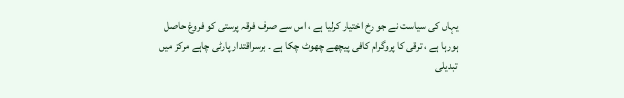یہاں کی سیاست نے جو رخ اختیار کرلیا ہے ، اس سے صرف فرقہ پرستی کو فروغ حاصل ہورہا ہے ، ترقی کا پروگرام کافی پیچھے چھوٹ چکا ہے ۔ برسراقتدار پارٹی چاہے مرکز میں تبدیلی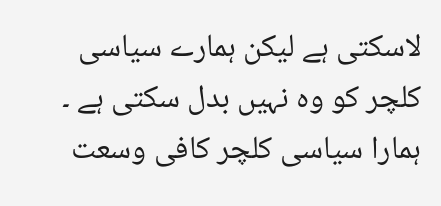لاسکتی ہے لیکن ہمارے سیاسی کلچر کو وہ نہیں بدل سکتی ہے ۔ ہمارا سیاسی کلچر کافی وسعت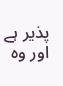پذیر ہے اور وہ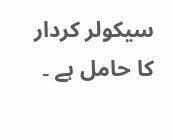سیکولر کردار کا حامل ہے ۔